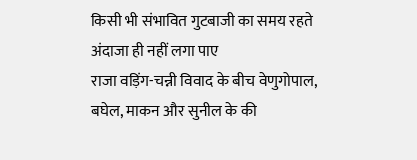किसी भी संभावित गुटबाजी का समय रहते अंदाजा ही नहीं लगा पाए
राजा वड़िंग-चन्नी विवाद के बीच वेणुगोपाल, बघेल, माकन और सुनील के की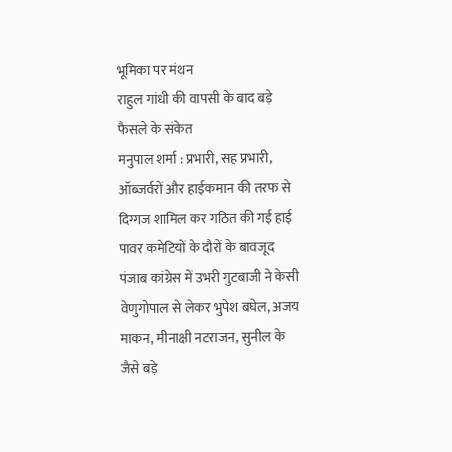भूमिका पर मंथन
राहुल गांधी की वापसी के बाद बड़े फैसले के संकेत
मनुपाल शर्मा : प्रभारी, सह प्रभारी, ऑब्जर्वरों और हाईकमान की तरफ से दिग्गज शामिल कर गठित की गई हाई पावर कमेटियों के दौरों के बावजूद पंजाब कांग्रेस में उभरी गुटबाजी ने केसी वेणुगोपाल से लेकर भुपेश बघेल, अजय माकन, मीनाक्षी नटराजन, सुनील के जैसे बड़े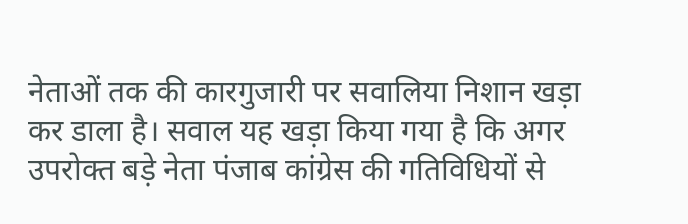नेताओं तक की कारगुजारी पर सवालिया निशान खड़ा कर डाला है। सवाल यह खड़ा किया गया है कि अगर उपरोक्त बड़े नेता पंजाब कांग्रेस की गतिविधियों से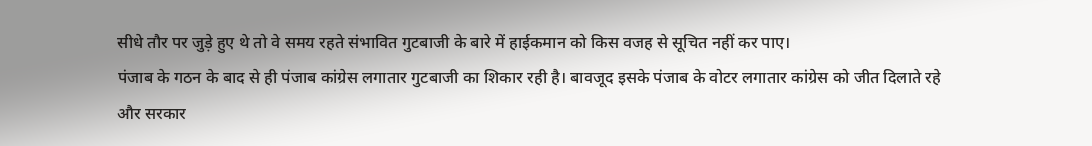सीधे तौर पर जुड़े हुए थे तो वे समय रहते संभावित गुटबाजी के बारे में हाईकमान को किस वजह से सूचित नहीं कर पाए।
पंजाब के गठन के बाद से ही पंजाब कांग्रेस लगातार गुटबाजी का शिकार रही है। बावजूद इसके पंजाब के वोटर लगातार कांग्रेस को जीत दिलाते रहे और सरकार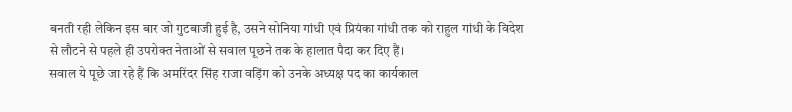बनती रही लेकिन इस बार जो गुटबाजी हुई है, उसने सोनिया गांधी एवं प्रियंका गांधी तक को राहुल गांधी के विदेश से लौटने से पहले ही उपरोक्त नेताओं से सवाल पूछने तक के हालात पैदा कर दिए हैं।
सवाल ये पूछे जा रहे हैं कि अमरिंदर सिंह राजा वड़िंग को उनके अध्यक्ष पद का कार्यकाल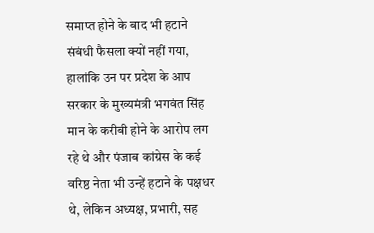समाप्त होने के बाद भी हटाने संबंधी फैसला क्यों नहीं गया, हालांकि उन पर प्रदेश के आप सरकार के मुख्यमंत्री भगवंत सिंह मान के करीबी होने के आरोप लग रहे थे और पंजाब कांग्रेस के कई वरिष्ठ नेता भी उन्हें हटाने के पक्षधर थे, लेकिन अध्यक्ष, प्रभारी, सह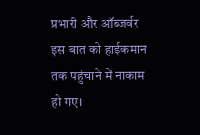प्रभारी और ऑब्जर्वर इस बात को हाईकमान तक पहुंचाने में नाकाम हो गए।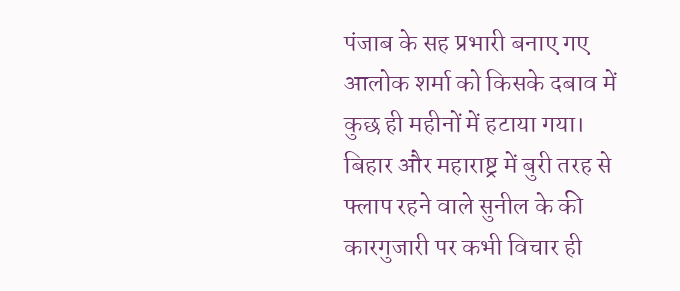पंजाब के सह प्रभारी बनाए गए आलोक शर्मा को किसके दबाव में कुछ ही महीनों में हटाया गया।
बिहार और महाराष्ट्र में बुरी तरह से फ्लाप रहने वाले सुनील के की कारगुजारी पर कभी विचार ही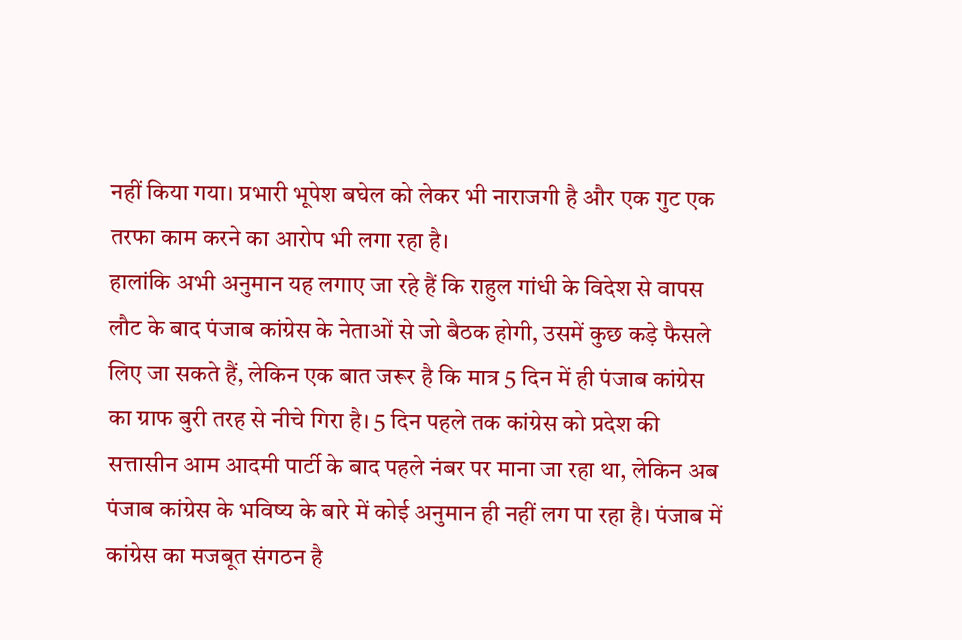नहीं किया गया। प्रभारी भूपेश बघेल को लेकर भी नाराजगी है और एक गुट एक तरफा काम करने का आरोप भी लगा रहा है।
हालांकि अभी अनुमान यह लगाए जा रहे हैं कि राहुल गांधी के विदेश से वापस लौट के बाद पंजाब कांग्रेस के नेताओं से जो बैठक होगी, उसमें कुछ कड़े फैसले लिए जा सकते हैं, लेकिन एक बात जरूर है कि मात्र 5 दिन में ही पंजाब कांग्रेस का ग्राफ बुरी तरह से नीचे गिरा है। 5 दिन पहले तक कांग्रेस को प्रदेश की सत्तासीन आम आदमी पार्टी के बाद पहले नंबर पर माना जा रहा था, लेकिन अब पंजाब कांग्रेस के भविष्य के बारे में कोई अनुमान ही नहीं लग पा रहा है। पंजाब में कांग्रेस का मजबूत संगठन है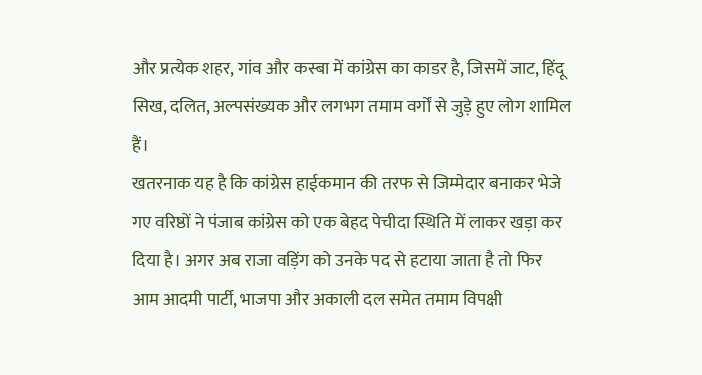और प्रत्येक शहर, गांव और कस्बा में कांग्रेस का काडर है, जिसमें जाट, हिंदू सिख, दलित, अल्पसंख्यक और लगभग तमाम वर्गों से जुड़े हुए लोग शामिल हैं।
खतरनाक यह है कि कांग्रेस हाईकमान की तरफ से जिम्मेदार बनाकर भेजे गए वरिष्ठों ने पंजाब कांग्रेस को एक बेहद पेचीदा स्थिति में लाकर खड़ा कर दिया है। अगर अब राजा वड़िंग को उनके पद से हटाया जाता है तो फिर आम आदमी पार्टी, भाजपा और अकाली दल समेत तमाम विपक्षी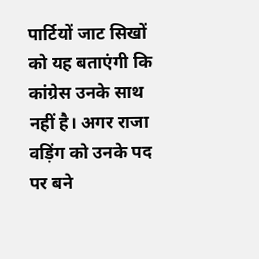पार्टियों जाट सिखों को यह बताएंगी कि कांग्रेस उनके साथ नहीं है। अगर राजा वड़िंग को उनके पद पर बने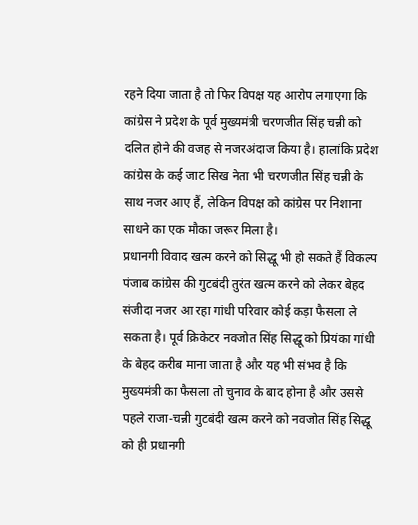रहने दिया जाता है तो फिर विपक्ष यह आरोप लगाएगा कि कांग्रेस ने प्रदेश के पूर्व मुख्यमंत्री चरणजीत सिंह चन्नी को दलित होने की वजह से नजरअंदाज किया है। हालांकि प्रदेश कांग्रेस के कई जाट सिख नेता भी चरणजीत सिंह चन्नी के साथ नजर आए हैं, लेकिन विपक्ष को कांग्रेस पर निशाना साधने का एक मौका जरूर मिला है।
प्रधानगी विवाद खत्म करने को सिद्धू भी हो सकते हैं विकल्प
पंजाब कांग्रेस की गुटबंदी तुरंत खत्म करने को लेकर बेहद संजीदा नजर आ रहा गांधी परिवार कोई कड़ा फैसला ले सकता है। पूर्व क्रिकेटर नवजोत सिंह सिद्धू को प्रियंका गांधी के बेहद करीब माना जाता है और यह भी संभव है कि मुख्यमंत्री का फैसला तो चुनाव के बाद होना है और उससे पहले राजा-चन्नी गुटबंदी खत्म करने को नवजोत सिंह सिद्धू को ही प्रधानगी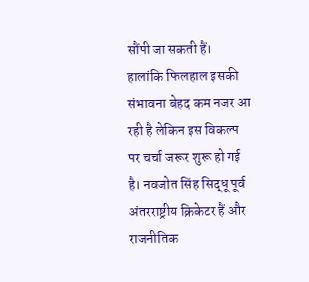सौंपी जा सकती हैं। हालांकि फिलहाल इसकी संभावना बेहद कम नजर आ रही है लेकिन इस विकल्प पर चर्चा जरूर शुरू हो गई है। नवजोत सिंह सिद्धू पूर्व अंतरराष्ट्रीय क्रिकेटर हैं और राजनीतिक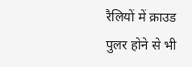रैलियों में क्राउड पुलर होने से भी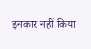इनकार नहीं किया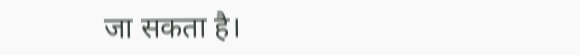जा सकता है।